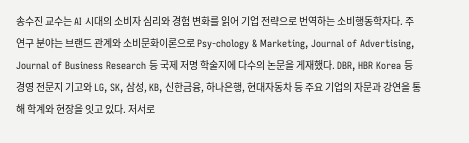송수진 교수는 AI 시대의 소비자 심리와 경험 변화를 읽어 기업 전략으로 번역하는 소비행동학자다. 주 연구 분야는 브랜드 관계와 소비문화이론으로 Psy-chology & Marketing, Journal of Advertising, Journal of Business Research 등 국제 저명 학술지에 다수의 논문을 게재했다. DBR, HBR Korea 등 경영 전문지 기고와 LG, SK, 삼성, KB, 신한금융, 하나은행, 현대자동차 등 주요 기업의 자문과 강연을 통해 학계와 현장을 잇고 있다. 저서로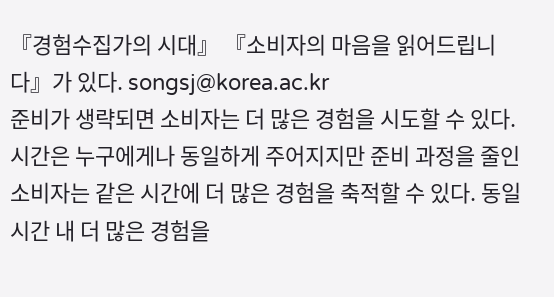『경험수집가의 시대』 『소비자의 마음을 읽어드립니다』가 있다. songsj@korea.ac.kr
준비가 생략되면 소비자는 더 많은 경험을 시도할 수 있다. 시간은 누구에게나 동일하게 주어지지만 준비 과정을 줄인 소비자는 같은 시간에 더 많은 경험을 축적할 수 있다. 동일 시간 내 더 많은 경험을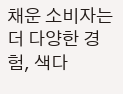채운 소비자는 더 다양한 경험, 색다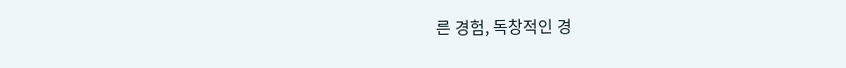른 경험, 독창적인 경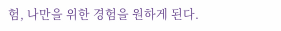험, 나만을 위한 경험을 원하게 된다.